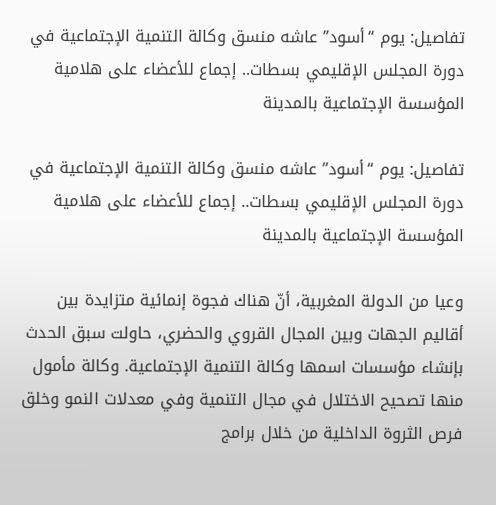تفاصيل: يوم “أسود” عاشه منسق وكالة التنمية الإجتماعية في دورة المجلس الإقليمي بسطات.. إجماع للأعضاء على هلامية المؤسسة الإجتماعية بالمدينة

تفاصيل: يوم “أسود” عاشه منسق وكالة التنمية الإجتماعية في دورة المجلس الإقليمي بسطات.. إجماع للأعضاء على هلامية المؤسسة الإجتماعية بالمدينة

وعيا من الدولة المغربية، أنّ هناك فجوة إنمائية متزايدة بين أقاليم الجهات وبين المجال القروي والحضري، حاولت سبق الحدث بإنشاء مؤسسات اسمها وكالة التنمية الإجتماعية. وكالة مأمول منها تصحيح الاختلال في مجال التنمية وفي معدلات النمو وخلق فرص الثروة الداخلية من خلال برامج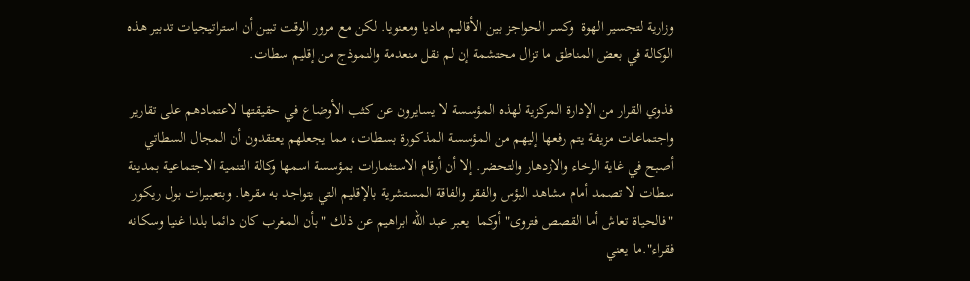وزارية لتجسير الهوة  وكسر الحواجز بين الأقاليم ماديا ومعنويا. لكن مع مرور الوقت تبين أن استراتيجيات تدبير هذه الوكالة في بعض المناطق ما تزال محتشمة إن لم نقل منعدمة والنموذج من إقليم سطات.

فذوي القرار من الإدارة المركزية لهذه المؤسسة لا يسايرون عن كثب الأوضاع في حقيقتها لاعتمادهم على تقارير واجتماعات مزيفة يتم رفعها إليهم من المؤسسة المذكورة بسطات، مما يجعلهم يعتقدون أن المجال السطاتي أصبح في غاية الرخاء والازدهار والتحضر. إلا أن أرقام الاستثمارات بمؤسسة اسمها وكالة التنمية الاجتماعية بمدينة سطات لا تصمد أمام مشاهد البؤس والفقر والفاقة المستشرية بالإقليم التي يتواجد به مقرها. وبتعبيرات بول ريكور "فالحياة تعاش أما القصص فتروى" أوكما  يعبر عبد الله ابراهيم عن ذلك "بأن المغرب كان دائما بلدا غنيا وسكانه فقراء".ما يعني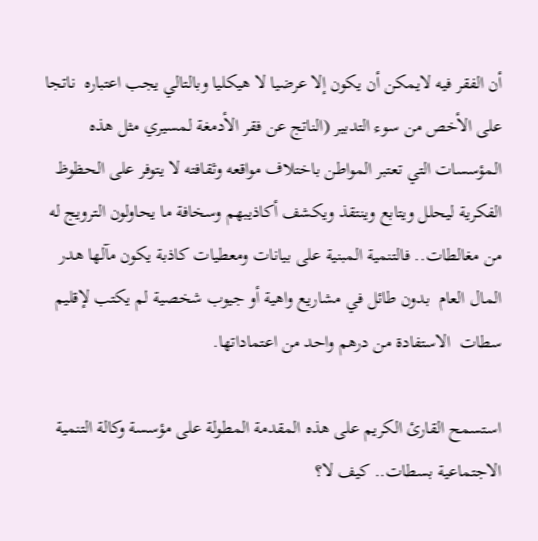أن الفقر فيه لايمكن أن يكون إلا عرضيا لا هيكليا وبالتالي يجب اعتباره  ناتجا على الأخص من سوء التدبير (الناتج عن فقر الأدمغة لمسيري مثل هذه المؤسسات التي تعتبر المواطن باختلاف مواقعه وثقافته لا يتوفر على الحظوظ الفكرية ليحلل ويتابع وينتقذ ويكشف أكاذيبهم وسخافة ما يحاولون الترويج له من مغالطات.. فالتنمية المبنية على بيانات ومعطيات كاذبة يكون مآلها هدر المال العام  بدون طائل في مشاريع واهية أو جيوب شخصية لم يكتب لإقليم سطات  الاستفادة من درهم واحد من اعتماداتها.

استسمح القارئ الكريم على هذه المقدمة المطولة على مؤسسة وكالة التنمية الاجتماعية بسطات.. كيف لا؟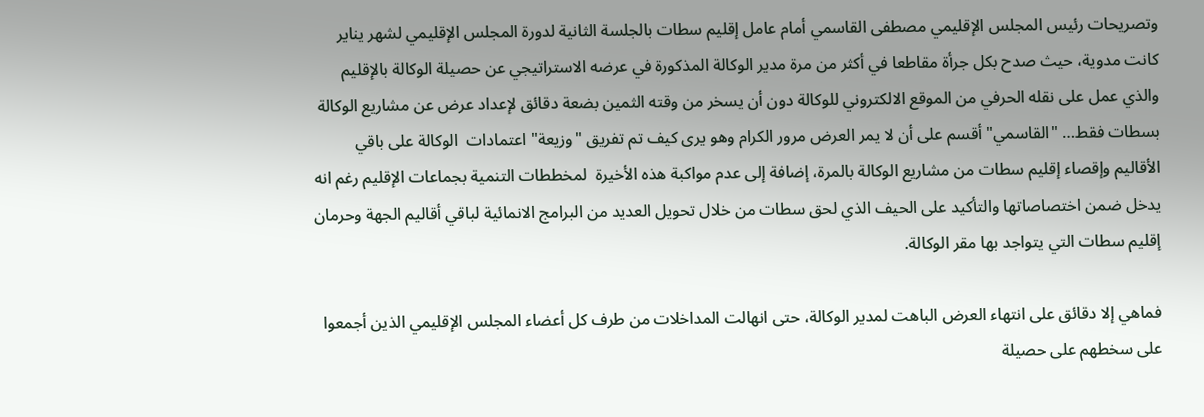وتصريحات رئيس المجلس الإقليمي مصطفى القاسمي أمام عامل إقليم سطات بالجلسة الثانية لدورة المجلس الإقليمي لشهر يناير كانت مدوية، حيث صدح بكل جرأة مقاطعا في أكثر من مرة مدير الوكالة المذكورة في عرضه الاستراتيجي عن حصيلة الوكالة بالإقليم والذي عمل على نقله الحرفي من الموقع الالكتروني للوكالة دون أن يسخر من وقته الثمين بضعة دقائق لإعداد عرض عن مشاريع الوكالة بسطات فقط… "القاسمي" أقسم على أن لا يمر العرض مرور الكرام وهو يرى كيف تم تفريق "وزيعة" اعتمادات  الوكالة على باقي الأقاليم وإقصاء إقليم سطات من مشاريع الوكالة بالمرة، إضافة إلى عدم مواكبة هذه الأخيرة  لمخططات التنمية بجماعات الإقليم رغم انه يدخل ضمن اختصاصاتها والتأكيد على الحيف الذي لحق سطات من خلال تحويل العديد من البرامج الانمائية لباقي أقاليم الجهة وحرمان إقليم سطات التي يتواجد بها مقر الوكالة.

فماهي إلا دقائق على انتهاء العرض الباهت لمدير الوكالة، حتى انهالت المداخلات من طرف كل أعضاء المجلس الإقليمي الذين أجمعوا على سخطهم على حصيلة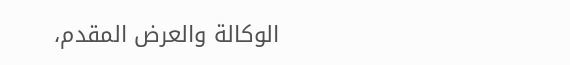الوكالة والعرض المقدم،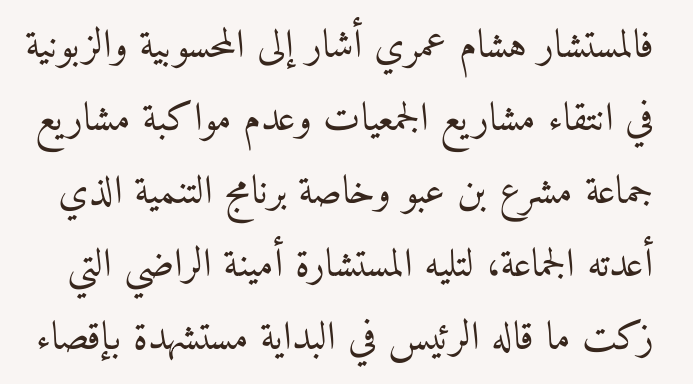فالمستشار هشام عمري أشار إلى المحسوبية والزبونية في انتقاء مشاريع الجمعيات وعدم مواكبة مشاريع جماعة مشرع بن عبو وخاصة برنامج التنمية الذي أعدته الجماعة، لتليه المستشارة أمينة الراضي التي زكت ما قاله الرئيس في البداية مستشهدة بإقصاء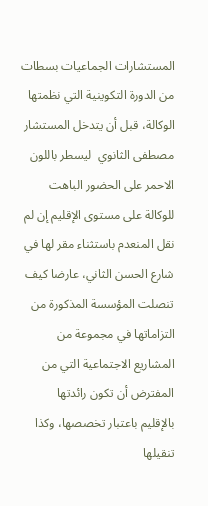المستشارات الجماعيات بسطات من الدورة التكوينية التي نظمتها الوكالة، قبل أن يتدخل المستشار مصطفى الثانوي  ليسطر باللون الاحمر على الحضور الباهت للوكالة على مستوى الإقليم إن لم نقل المنعدم باستثناء مقر لها في شارع الحسن الثاني، عارضا كيف تنصلت المؤسسة المذكورة من التزاماتها في مجموعة من المشاريع الاجتماعية التي من المفترض أن تكون رائدتها بالإقليم باعتبار تخصصها، وكذا تنقيلها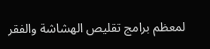لمعظم برامج تقليص الهشاشة والفقر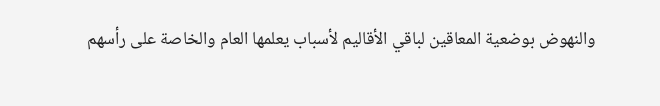والنهوض بوضعية المعاقين لباقي الأقاليم لأسباب يعلمها العام والخاصة على رأسهم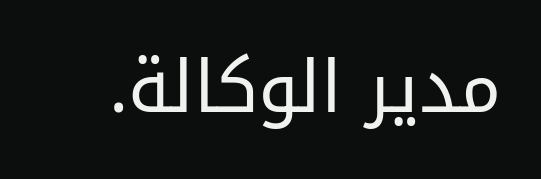مدير الوكالة.